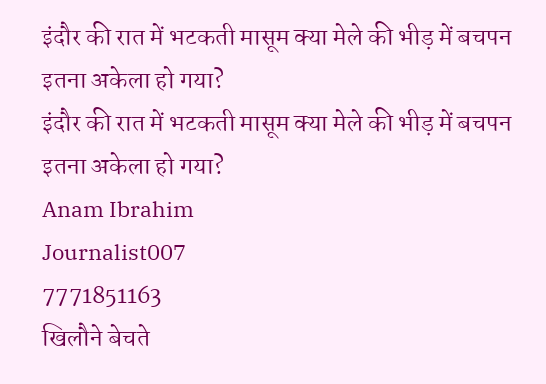इंदौर की रात में भटकती मासूम क्या मेले की भीड़ में बचपन इतना अकेला हो गया?
इंदौर की रात में भटकती मासूम क्या मेले की भीड़ में बचपन इतना अकेला हो गया?
Anam Ibrahim
Journalist007
7771851163
खिलौने बेचते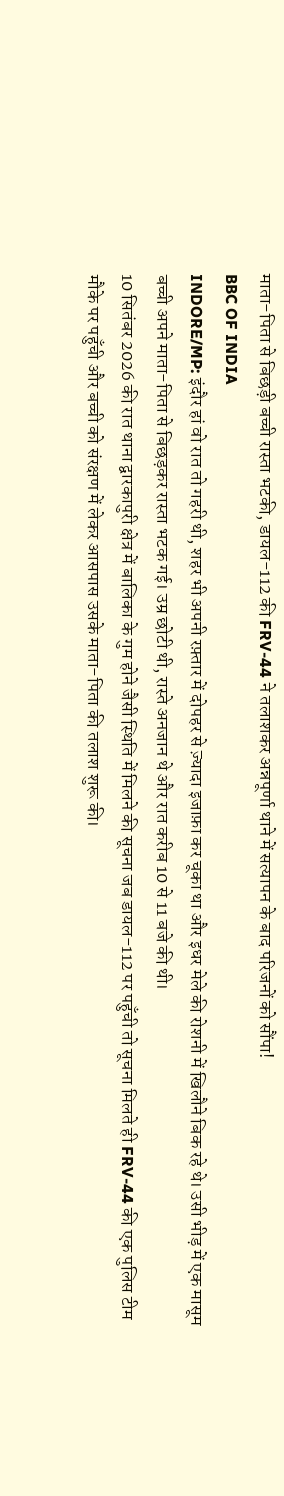माता-पिता से बिछड़ी बच्ची रास्ता भटकी, डायल-112 की FRV-44 ने तलाशकर अन्नपूर्णा थाने में सत्यापन के बाद परिजनों को सौंपा!
BBC OF INDIA
INDORE/MP: इंदौर हां वो रात तो गहरी थी, शहर भी अपनी रफ़्तार में दोपहर से ज़्यादा इजाफ़ा कर चूका था और इधर मेले की रोशनी में खिलौने बिक रहे थे। उसी भीड़ में एक मासूम बच्ची अपने माता-पिता से बिछड़कर रास्ता भटक गई। उम्र छोटी थी, रास्ते अनजान थे और रात करीब 10 से 11 बजे की थी।
10 सितंबर 2026 की रात थाना द्वारकापुरी क्षेत्र में बालिका के गुम होने जैसी स्थिति में मिलने की सूचना जब डायल-112 पर पहुँची तो सूचना मिलते ही FRV-44 की एक पुलिस टीम मौके पर पहुँची और बच्ची को संरक्षण में लेकर आसपास उसके माता-पिता की तलाश शुरू की।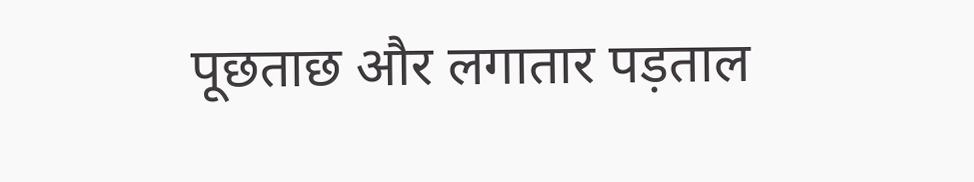पूछताछ और लगातार पड़ताल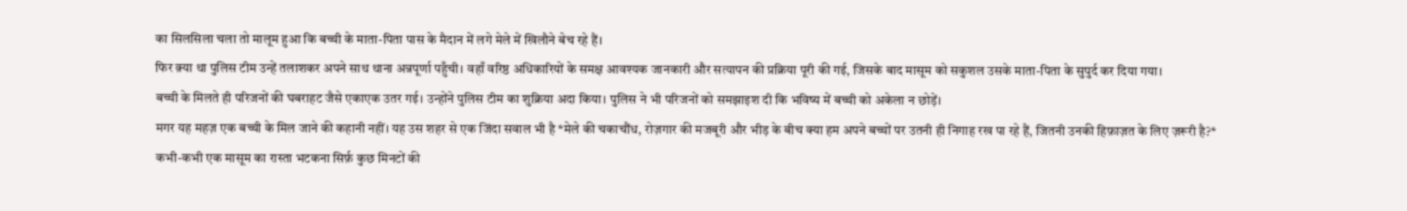का सिलसिला चला तो मालूम हुआ कि बच्ची के माता-पिता पास के मैदान में लगे मेले में खिलौने बेच रहे हैं।
फिर क़्या था पुलिस टीम उन्हें तलाशकर अपने साथ थाना अन्नपूर्णा पहुँची। वहाँ वरिष्ठ अधिकारियों के समक्ष आवश्यक जानकारी और सत्यापन की प्रक्रिया पूरी की गई, जिसके बाद मासूम को सकुशल उसके माता-पिता के सुपुर्द कर दिया गया।
बच्ची के मिलते ही परिजनों की घबराहट जैसे एकाएक उतर गई। उन्होंने पुलिस टीम का शुक्रिया अदा किया। पुलिस ने भी परिजनों को समझाइश दी कि भविष्य में बच्ची को अकेला न छोड़ें।
मगर यह महज़ एक बच्ची के मिल जाने की कहानी नहीं। यह उस शहर से एक जिंदा सवाल भी है *मेले की चकाचौंध, रोज़गार की मजबूरी और भीड़ के बीच क्या हम अपने बच्चों पर उतनी ही निगाह रख पा रहे हैं, जितनी उनकी हिफ़ाज़त के लिए ज़रूरी है?*
कभी-कभी एक मासूम का रास्ता भटकना सिर्फ़ कुछ मिनटों की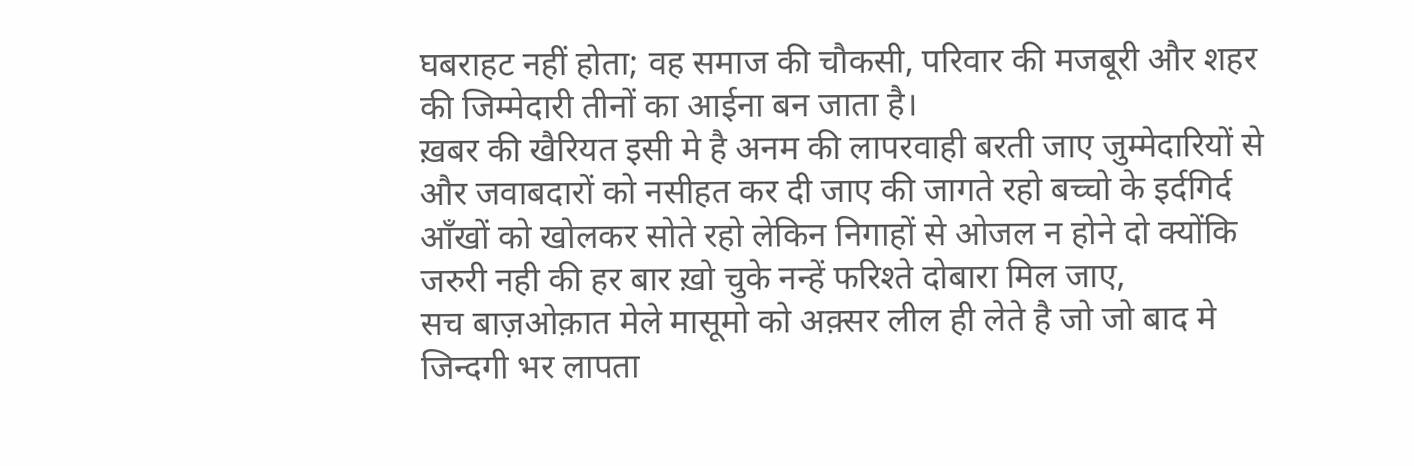घबराहट नहीं होता; वह समाज की चौकसी, परिवार की मजबूरी और शहर की जिम्मेदारी तीनों का आईना बन जाता है।
ख़बर की खैरियत इसी मे है अनम की लापरवाही बरती जाए जुम्मेदारियों से और जवाबदारों को नसीहत कर दी जाए की जागते रहो बच्चो के इर्दगिर्द आँखों को खोलकर सोते रहो लेकिन निगाहों से ओजल न होने दो क्योंकि जरुरी नही की हर बार ख़ो चुके नन्हें फरिश्ते दोबारा मिल जाए,
सच बाज़ओक़ात मेले मासूमो को अक़्सर लील ही लेते है जो जो बाद मे जिन्दगी भर लापता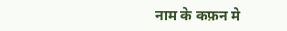नाम के कफ़न मे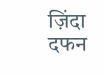ज़िंदा दफन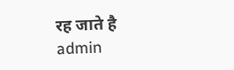रह जाते है
admin